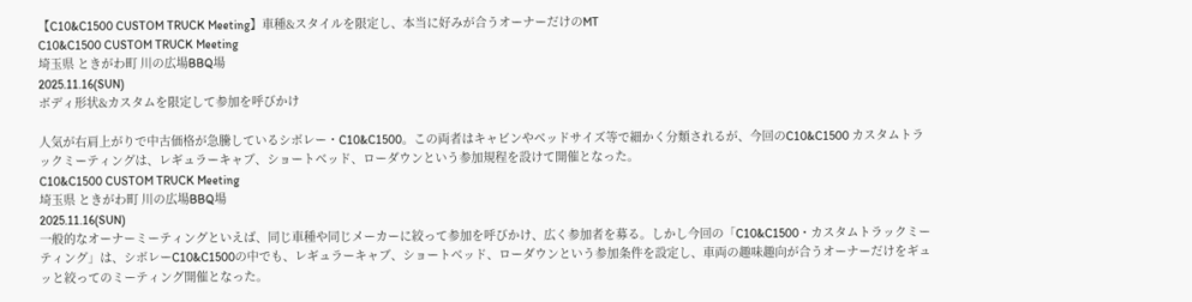【C10&C1500 CUSTOM TRUCK Meeting】車種&スタイルを限定し、本当に好みが合うオーナーだけのMT
C10&C1500 CUSTOM TRUCK Meeting
埼玉県 ときがわ町 川の広場BBQ場
2025.11.16(SUN)
ボディ形状&カスタムを限定して参加を呼びかけ

人気が右肩上がりで中古価格が急騰しているシボレー・C10&C1500。この両者はキャビンやベッドサイズ等で細かく分類されるが、今回のC10&C1500 カスタムトラックミーティングは、レギュラーキャブ、ショートベッド、ローダウンという参加規程を設けて開催となった。
C10&C1500 CUSTOM TRUCK Meeting
埼玉県 ときがわ町 川の広場BBQ場
2025.11.16(SUN)
一般的なオーナーミーティングといえば、同じ車種や同じメーカーに絞って参加を呼びかけ、広く参加者を募る。しかし今回の「C10&C1500・カスタムトラックミーティング」は、シボレーC10&C1500の中でも、レギュラーキャブ、ショートベッド、ローダウンという参加条件を設定し、車両の趣味趣向が合うオーナーだけをギュッと絞ってのミーティング開催となった。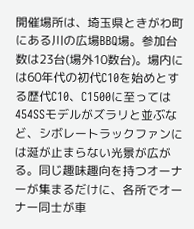開催場所は、埼玉県ときがわ町にある川の広場BBQ場。参加台数は23台(場外10数台)。場内には60年代の初代C10を始めとする歴代C10、C1500に至っては454SSモデルがズラリと並ぶなど、シボレートラックファンには涎が止まらない光景が広がる。同じ趣味趣向を持つオーナーが集まるだけに、各所でオーナー同士が車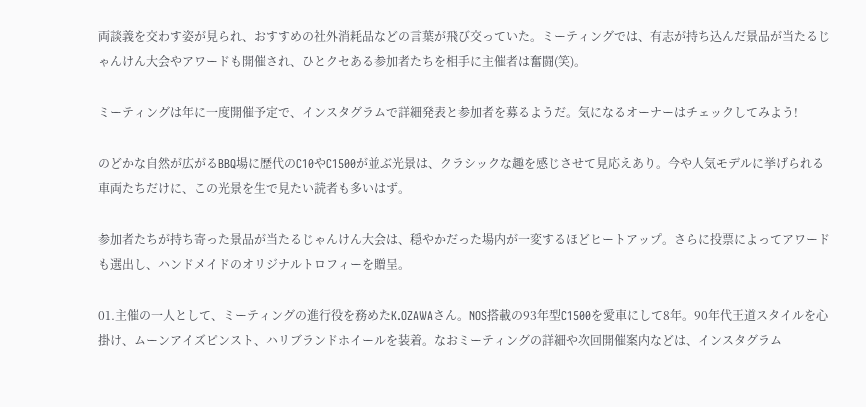両談義を交わす姿が見られ、おすすめの社外消耗品などの言葉が飛び交っていた。ミーティングでは、有志が持ち込んだ景品が当たるじゃんけん大会やアワードも開催され、ひとクセある参加者たちを相手に主催者は奮闘(笑)。

ミーティングは年に一度開催予定で、インスタグラムで詳細発表と参加者を募るようだ。気になるオーナーはチェックしてみよう!

のどかな自然が広がるBBQ場に歴代のC10やC1500が並ぶ光景は、クラシックな趣を感じさせて見応えあり。今や人気モデルに挙げられる車両たちだけに、この光景を生で見たい読者も多いはず。

参加者たちが持ち寄った景品が当たるじゃんけん大会は、穏やかだった場内が一変するほどヒートアップ。さらに投票によってアワードも選出し、ハンドメイドのオリジナルトロフィーを贈呈。

01.主催の一人として、ミーティングの進行役を務めたK.OZAWAさん。NOS搭載の93年型C1500を愛車にして8年。90年代王道スタイルを心掛け、ムーンアイズピンスト、ハリブランドホイールを装着。なおミーティングの詳細や次回開催案内などは、インスタグラム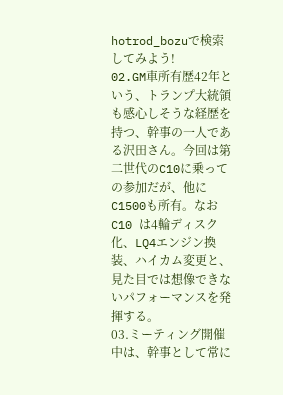hotrod_bozuで検索してみよう!
02.GM車所有歴42年という、トランプ大統領も感心しそうな経歴を持つ、幹事の一人である沢田さん。今回は第二世代のC10に乗っての参加だが、他にC1500も所有。なおC10 は4輪ディスク化、LQ4エンジン換装、ハイカム変更と、見た目では想像できないパフォーマンスを発揮する。
03.ミーティング開催中は、幹事として常に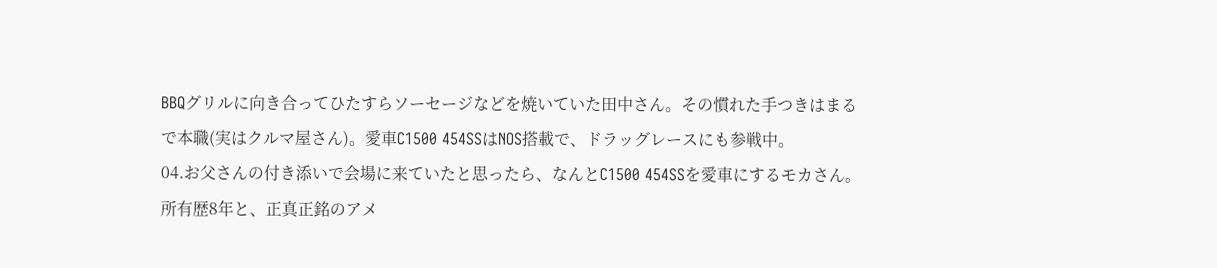BBQグリルに向き合ってひたすらソーセージなどを焼いていた田中さん。その慣れた手つきはまるで本職(実はクルマ屋さん)。愛車C1500 454SSはNOS搭載で、ドラッグレースにも参戦中。
04.お父さんの付き添いで会場に来ていたと思ったら、なんとC1500 454SSを愛車にするモカさん。所有歴8年と、正真正銘のアメ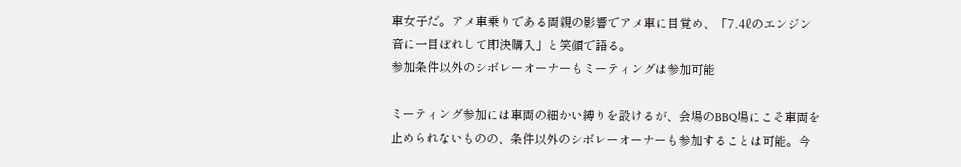車女子だ。アメ車乗りである両親の影響でアメ車に目覚め、「7.4ℓのエンジン音に一目ぼれして即決購入」と笑顔で語る。
参加条件以外のシボレーオーナーもミーティングは参加可能

ミーティング参加には車両の細かい縛りを設けるが、会場のBBQ場にこそ車両を止められないものの、条件以外のシボレーオーナーも参加することは可能。今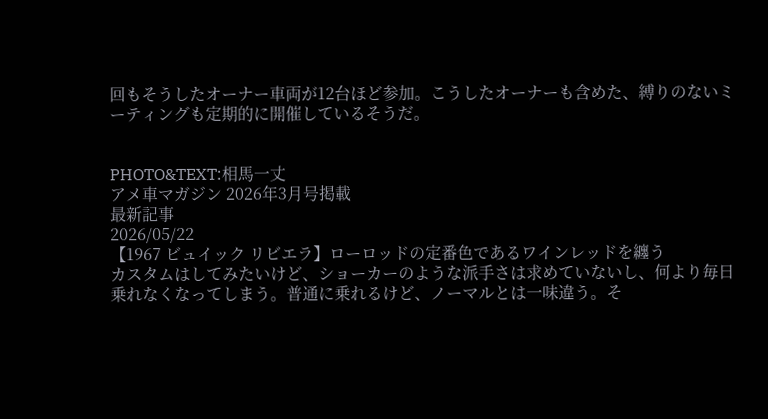回もそうしたオーナー車両が12台ほど参加。こうしたオーナーも含めた、縛りのないミーティングも定期的に開催しているそうだ。


PHOTO&TEXT:相馬一丈
アメ車マガジン 2026年3月号掲載
最新記事
2026/05/22
【1967 ビュイック リビエラ】ローロッドの定番色であるワインレッドを纏う
カスタムはしてみたいけど、ショーカーのような派手さは求めていないし、何より毎日乗れなくなってしまう。普通に乗れるけど、ノーマルとは一味違う。そ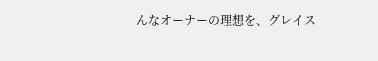んなオーナーの理想を、グレイス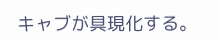キャブが具現化する。